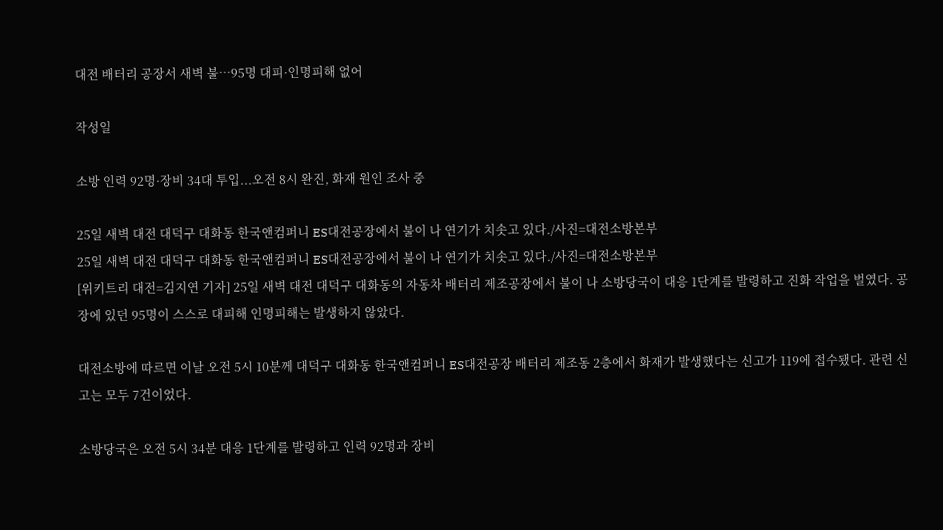대전 배터리 공장서 새벽 불…95명 대피·인명피해 없어

작성일

소방 인력 92명·장비 34대 투입...오전 8시 완진, 화재 원인 조사 중

25일 새벽 대전 대덕구 대화동 한국앤컴퍼니 ES대전공장에서 불이 나 연기가 치솟고 있다./사진=대전소방본부
25일 새벽 대전 대덕구 대화동 한국앤컴퍼니 ES대전공장에서 불이 나 연기가 치솟고 있다./사진=대전소방본부
[위키트리 대전=김지연 기자] 25일 새벽 대전 대덕구 대화동의 자동차 배터리 제조공장에서 불이 나 소방당국이 대응 1단계를 발령하고 진화 작업을 벌였다. 공장에 있던 95명이 스스로 대피해 인명피해는 발생하지 않았다.

대전소방에 따르면 이날 오전 5시 10분께 대덕구 대화동 한국앤컴퍼니 ES대전공장 배터리 제조동 2층에서 화재가 발생했다는 신고가 119에 접수됐다. 관련 신고는 모두 7건이었다.

소방당국은 오전 5시 34분 대응 1단계를 발령하고 인력 92명과 장비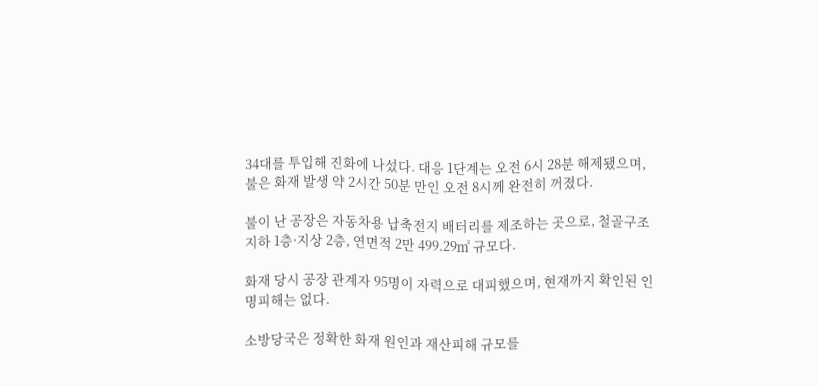34대를 투입해 진화에 나섰다. 대응 1단계는 오전 6시 28분 해제됐으며, 불은 화재 발생 약 2시간 50분 만인 오전 8시께 완전히 꺼졌다.

불이 난 공장은 자동차용 납축전지 배터리를 제조하는 곳으로, 철골구조 지하 1층·지상 2층, 연면적 2만 499.29㎡ 규모다.

화재 당시 공장 관계자 95명이 자력으로 대피했으며, 현재까지 확인된 인명피해는 없다.

소방당국은 정확한 화재 원인과 재산피해 규모를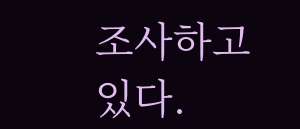조사하고 있다.